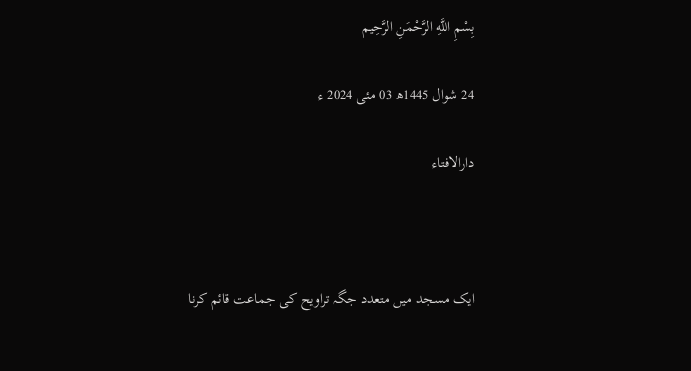بِسْمِ اللَّهِ الرَّحْمَنِ الرَّحِيم

24 شوال 1445ھ 03 مئی 2024 ء

دارالافتاء



ایک مسجد میں متعدد جگہ تراویح کی جماعت قائم کرنا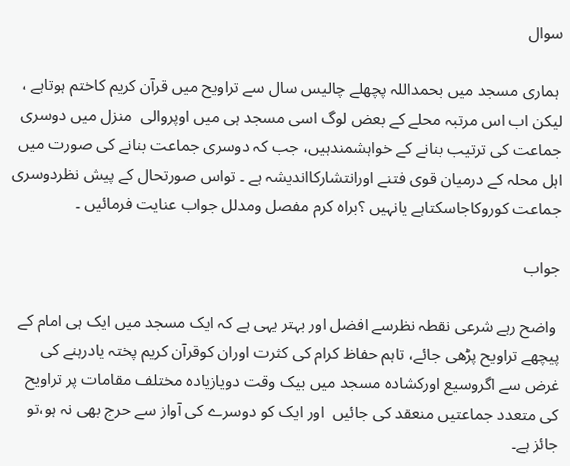سوال

 ہماری مسجد میں بحمداللہ پچھلے چالیس سال سے تراویح میں قرآن کریم کاختم ہوتاہے ، لیکن اب اس مرتبہ محلے کے بعض لوگ اسی مسجد ہی میں اوپروالی  منزل میں دوسری جماعت کی ترتیب بنانے کے خواہشمندہیں، جب کہ دوسری جماعت بنانے کی صورت میں اہل محلہ کے درمیان قوی فتنے اورانتشارکااندیشہ ہے ۔ تواس صورتحال کے پیش نظردوسری جماعت کوروکاجاسکتاہے یانہیں ؟براہ کرم مفصل ومدلل جواب عنایت فرمائیں ۔

جواب

 واضح رہے شرعی نقطہ نظرسے افضل اور بہتر یہی ہے کہ ایک مسجد میں ایک ہی امام کے پیچھے تراویح پڑھی جائے، تاہم حفاظ کرام کی کثرت اوران کوقرآن کریم پختہ یادرہنے کی غرض سے اگروسیع اورکشادہ مسجد میں بیک وقت دویازیادہ مختلف مقامات پر تراویح کی متعدد جماعتیں منعقد کی جائیں  اور ایک کو دوسرے کی آواز سے حرج بھی نہ ہو،تو جائز ہے۔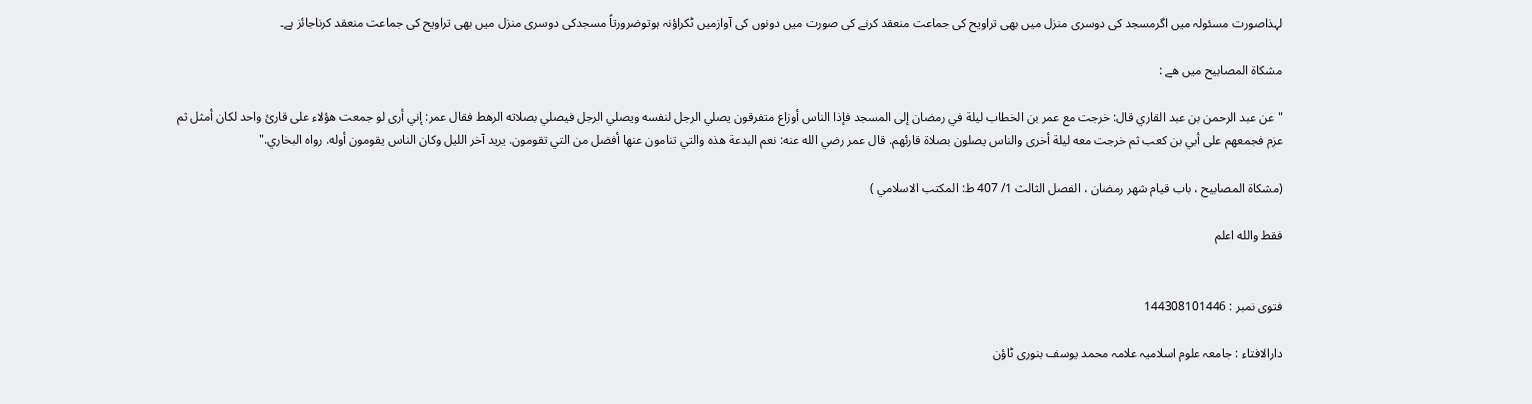لہذاصورت مسئولہ میں اگرمسجد کی دوسری منزل میں بھی تراویح کی جماعت منعقد کرنے کی صورت میں دونوں کی آوازمیں ٹکراؤنہ ہوتوضرورتاً مسجدکی دوسری منزل میں بھی تراویح کی جماعت منعقد کرناجائز ہے۔

مشكاة المصابيح ميں هے :

"عن عبد الرحمن بن عبد القاري قال: خرجت ‌مع ‌عمر بن الخطاب ليلة في رمضان إلى المسجد فإذا الناس أوزاع متفرقون يصلي الرجل لنفسه ويصلي الرجل فيصلي بصلاته الرهط فقال عمر: إني أرى لو جمعت هؤلاء على قارئ واحد لكان أمثل ثم عزم فجمعهم على أبي بن كعب ثم خرجت معه ليلة أخرى والناس يصلون بصلاة قارئهم. قال عمر رضي الله عنه: نعم البدعة هذه والتي تنامون عنها أفضل من التي تقومون. يريد آخر الليل وكان الناس يقومون أوله. رواه البخاري."

(مشكاة المصابيح ، باب قيام شهر رمضان ، الفصل الثالث 1/ 407 ط: المكتب الاسلامي )

فقط والله اعلم


فتوی نمبر : 144308101446

دارالافتاء : جامعہ علوم اسلامیہ علامہ محمد یوسف بنوری ٹاؤن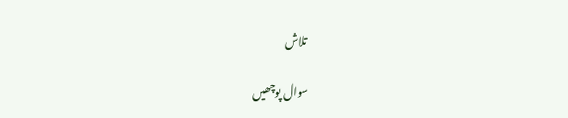تلاش

سوال پوچھیں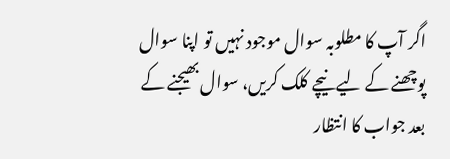اگر آپ کا مطلوبہ سوال موجود نہیں تو اپنا سوال پوچھنے کے لیے نیچے کلک کریں، سوال بھیجنے کے بعد جواب کا انتظار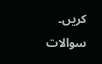کریں۔ سوالات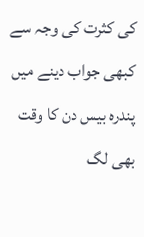کی کثرت کی وجہ سے کبھی جواب دینے میں پندرہ بیس دن کا وقت بھی لگ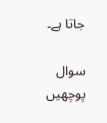جاتا ہے۔

سوال پوچھیں